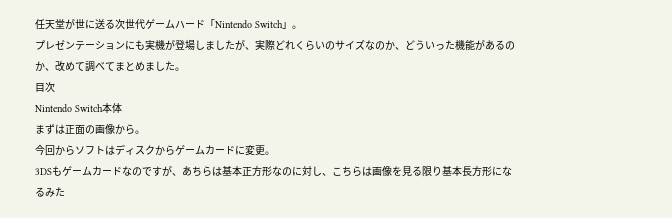任天堂が世に送る次世代ゲームハード「Nintendo Switch」。
プレゼンテーションにも実機が登場しましたが、実際どれくらいのサイズなのか、どういった機能があるのか、改めて調べてまとめました。
目次
Nintendo Switch本体
まずは正面の画像から。
今回からソフトはディスクからゲームカードに変更。
3DSもゲームカードなのですが、あちらは基本正方形なのに対し、こちらは画像を見る限り基本長方形になるみた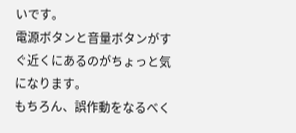いです。
電源ボタンと音量ボタンがすぐ近くにあるのがちょっと気になります。
もちろん、誤作動をなるべく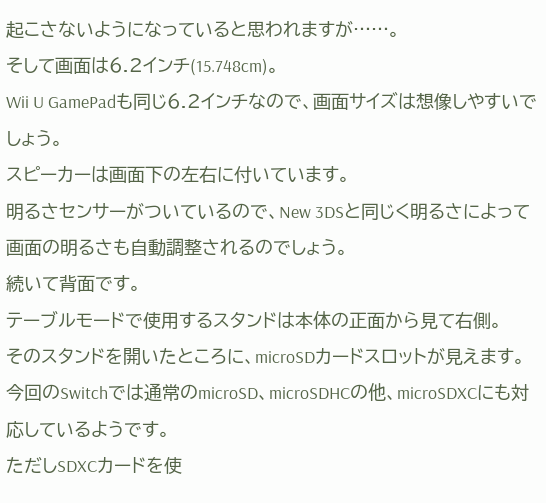起こさないようになっていると思われますが……。
そして画面は6.2インチ(15.748cm)。
Wii U GamePadも同じ6.2インチなので、画面サイズは想像しやすいでしょう。
スピーカーは画面下の左右に付いています。
明るさセンサーがついているので、New 3DSと同じく明るさによって画面の明るさも自動調整されるのでしょう。
続いて背面です。
テーブルモードで使用するスタンドは本体の正面から見て右側。
そのスタンドを開いたところに、microSDカードスロットが見えます。
今回のSwitchでは通常のmicroSD、microSDHCの他、microSDXCにも対応しているようです。
ただしSDXCカードを使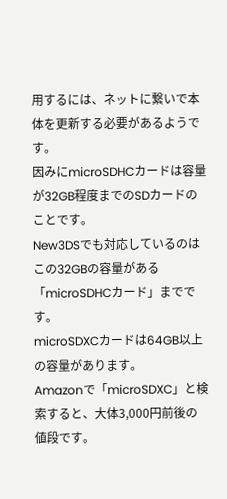用するには、ネットに繋いで本体を更新する必要があるようです。
因みにmicroSDHCカードは容量が32GB程度までのSDカードのことです。
New3DSでも対応しているのはこの32GBの容量がある「microSDHCカード」までです。
microSDXCカードは64GB以上の容量があります。
Amazonで「microSDXC」と検索すると、大体3,000円前後の値段です。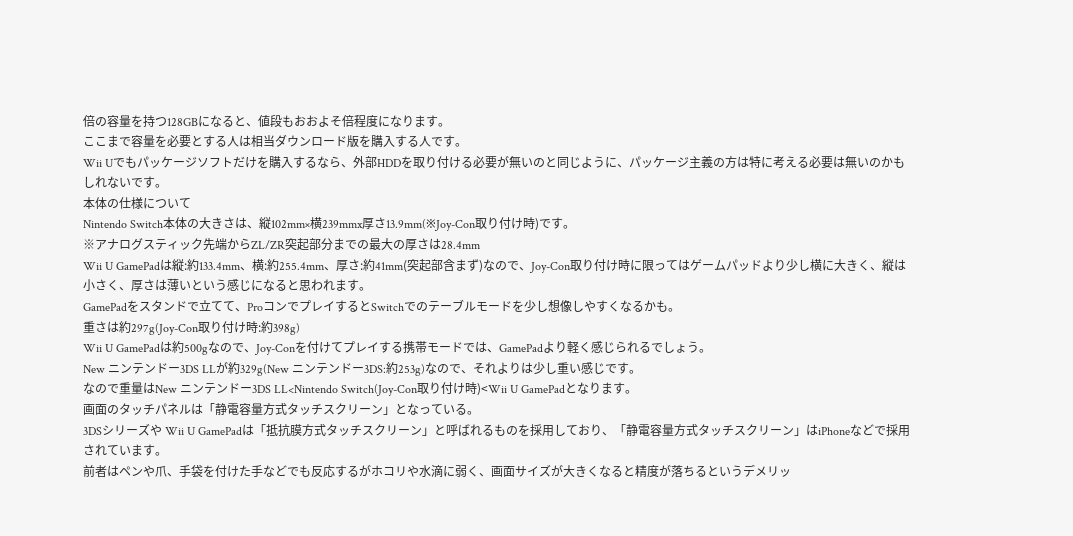倍の容量を持つ128GBになると、値段もおおよそ倍程度になります。
ここまで容量を必要とする人は相当ダウンロード版を購入する人です。
Wii Uでもパッケージソフトだけを購入するなら、外部HDDを取り付ける必要が無いのと同じように、パッケージ主義の方は特に考える必要は無いのかもしれないです。
本体の仕様について
Nintendo Switch本体の大きさは、縦102mm×横239mmx厚さ13.9mm(※Joy-Con取り付け時)です。
※アナログスティック先端からZL/ZR突起部分までの最大の厚さは28.4mm
Wii U GamePadは縦:約133.4mm、横:約255.4mm、厚さ:約41mm(突起部含まず)なので、Joy-Con取り付け時に限ってはゲームパッドより少し横に大きく、縦は小さく、厚さは薄いという感じになると思われます。
GamePadをスタンドで立てて、ProコンでプレイするとSwitchでのテーブルモードを少し想像しやすくなるかも。
重さは約297g(Joy-Con取り付け時:約398g)
Wii U GamePadは約500gなので、Joy-Conを付けてプレイする携帯モードでは、GamePadより軽く感じられるでしょう。
New ニンテンドー3DS LLが約329g(New ニンテンドー3DS:約253g)なので、それよりは少し重い感じです。
なので重量はNew ニンテンドー3DS LL<Nintendo Switch(Joy-Con取り付け時)<Wii U GamePadとなります。
画面のタッチパネルは「静電容量方式タッチスクリーン」となっている。
3DSシリーズや Wii U GamePadは「抵抗膜方式タッチスクリーン」と呼ばれるものを採用しており、「静電容量方式タッチスクリーン」はiPhoneなどで採用されています。
前者はペンや爪、手袋を付けた手などでも反応するがホコリや水滴に弱く、画面サイズが大きくなると精度が落ちるというデメリッ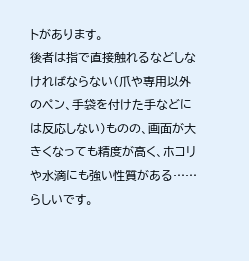トがあります。
後者は指で直接触れるなどしなければならない(爪や専用以外のペン、手袋を付けた手などには反応しない)ものの、画面が大きくなっても精度が高く、ホコリや水滴にも強い性質がある……らしいです。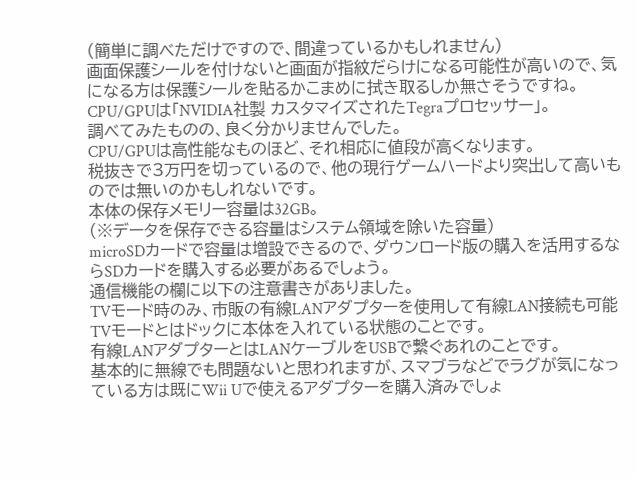(簡単に調べただけですので、間違っているかもしれません)
画面保護シールを付けないと画面が指紋だらけになる可能性が高いので、気になる方は保護シールを貼るかこまめに拭き取るしか無さそうですね。
CPU/GPUは「NVIDIA社製 カスタマイズされたTegraプロセッサー」。
調べてみたものの、良く分かりませんでした。
CPU/GPUは高性能なものほど、それ相応に値段が高くなります。
税抜きで3万円を切っているので、他の現行ゲームハードより突出して高いものでは無いのかもしれないです。
本体の保存メモリー容量は32GB。
(※データを保存できる容量はシステム領域を除いた容量)
microSDカードで容量は増設できるので、ダウンロード版の購入を活用するならSDカードを購入する必要があるでしょう。
通信機能の欄に以下の注意書きがありました。
TVモード時のみ、市販の有線LANアダプターを使用して有線LAN接続も可能
TVモードとはドックに本体を入れている状態のことです。
有線LANアダプターとはLANケーブルをUSBで繋ぐあれのことです。
基本的に無線でも問題ないと思われますが、スマブラなどでラグが気になっている方は既にWii Uで使えるアダプターを購入済みでしょ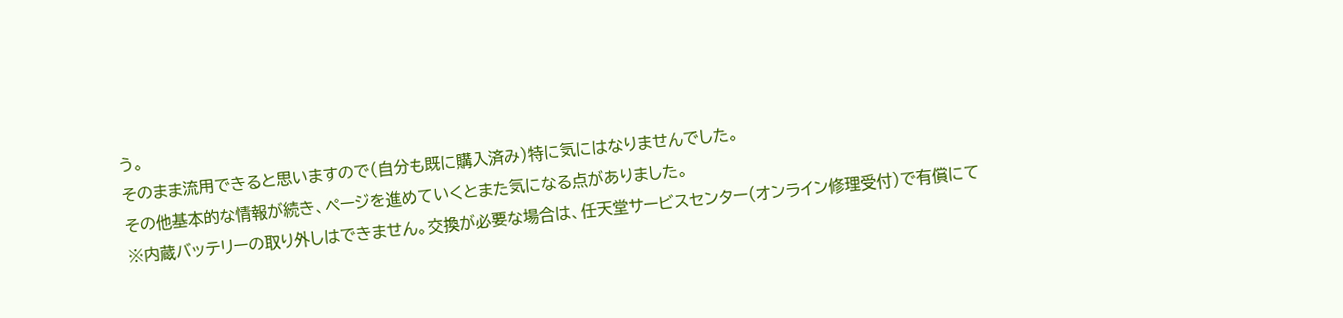う。
そのまま流用できると思いますので(自分も既に購入済み)特に気にはなりませんでした。
その他基本的な情報が続き、ページを進めていくとまた気になる点がありました。
※内蔵バッテリーの取り外しはできません。交換が必要な場合は、任天堂サービスセンター(オンライン修理受付)で有償にて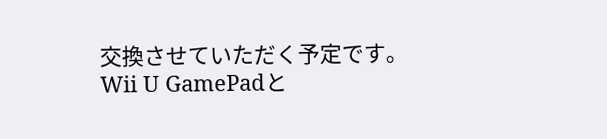交換させていただく予定です。
Wii U GamePadと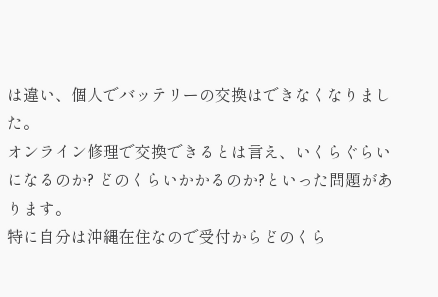は違い、個人でバッテリーの交換はできなくなりました。
オンライン修理で交換できるとは言え、いくらぐらいになるのか? どのくらいかかるのか?といった問題があります。
特に自分は沖縄在住なので受付からどのくら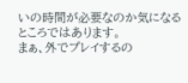いの時間が必要なのか気になるところではあります。
まぁ、外でプレイするの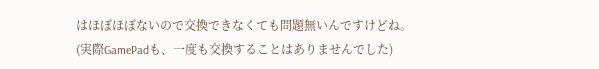はほぼほぼないので交換できなくても問題無いんですけどね。
(実際GamePadも、一度も交換することはありませんでした)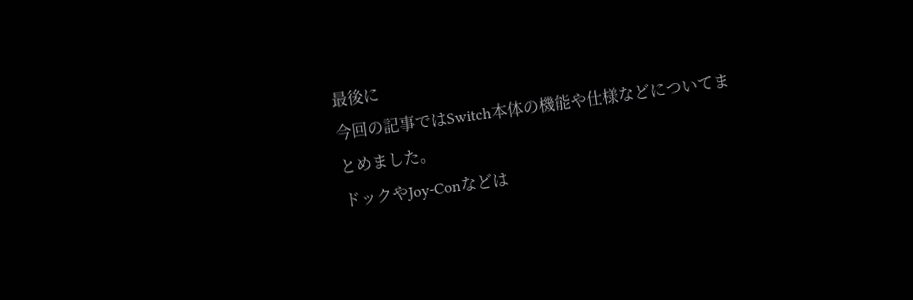最後に
今回の記事ではSwitch本体の機能や仕様などについてまとめました。
ドックやJoy-Conなどは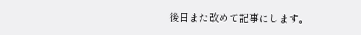後日また改めて記事にします。